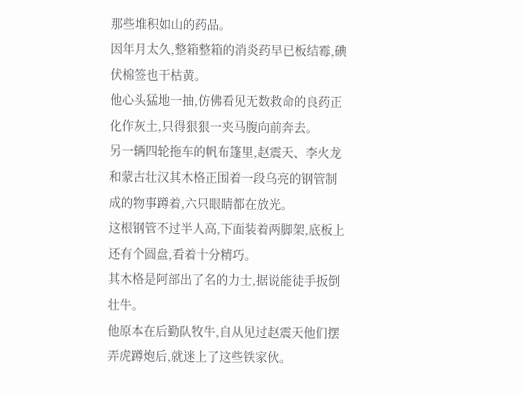那些堆积如山的药品。
因年月太久,整箱整箱的消炎药早已板结霉,碘伏棉签也干枯黄。
他心头猛地一抽,仿佛看见无数救命的良药正化作灰土,只得狠狠一夹马腹向前奔去。
另一辆四轮拖车的帆布篷里,赵震天、李火龙和蒙古壮汉其木格正围着一段乌亮的钢管制成的物事蹲着,六只眼睛都在放光。
这根钢管不过半人高,下面装着两脚架,底板上还有个圆盘,看着十分精巧。
其木格是阿部出了名的力士,据说能徒手扳倒壮牛。
他原本在后勤队牧牛,自从见过赵震天他们摆弄虎蹲炮后,就迷上了这些铁家伙。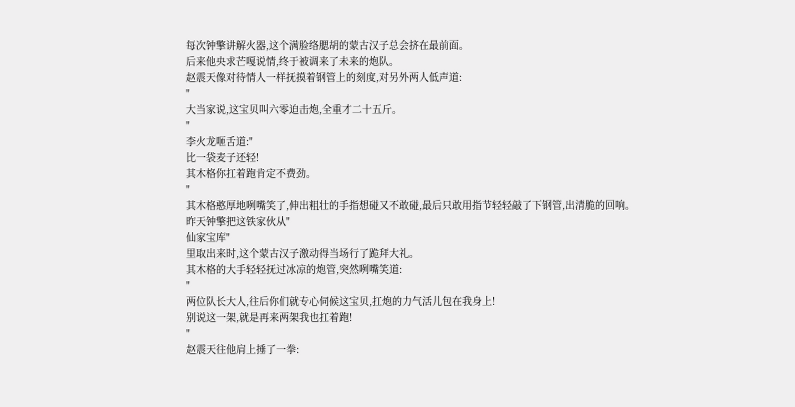每次钟擎讲解火器,这个满脸络腮胡的蒙古汉子总会挤在最前面。
后来他央求芒嘎说情,终于被调来了未来的炮队。
赵震天像对待情人一样抚摸着钢管上的刻度,对另外两人低声道:
"
大当家说,这宝贝叫六零迫击炮,全重才二十五斤。
"
李火龙咂舌道:"
比一袋麦子还轻!
其木格你扛着跑肯定不费劲。
"
其木格憨厚地咧嘴笑了,伸出粗壮的手指想碰又不敢碰,最后只敢用指节轻轻敲了下钢管,出清脆的回响。
昨天钟擎把这铁家伙从"
仙家宝库"
里取出来时,这个蒙古汉子激动得当场行了跪拜大礼。
其木格的大手轻轻抚过冰凉的炮管,突然咧嘴笑道:
"
两位队长大人,往后你们就专心伺候这宝贝,扛炮的力气活儿包在我身上!
别说这一架,就是再来两架我也扛着跑!
"
赵震天往他肩上捶了一拳: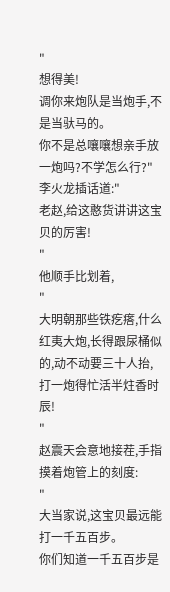"
想得美!
调你来炮队是当炮手,不是当驮马的。
你不是总嚷嚷想亲手放一炮吗?不学怎么行?"
李火龙插话道:"
老赵,给这憨货讲讲这宝贝的厉害!
"
他顺手比划着,
"
大明朝那些铁疙瘩,什么红夷大炮,长得跟尿桶似的,动不动要三十人抬,打一炮得忙活半炷香时辰!
"
赵震天会意地接茬,手指摸着炮管上的刻度:
"
大当家说,这宝贝最远能打一千五百步。
你们知道一千五百步是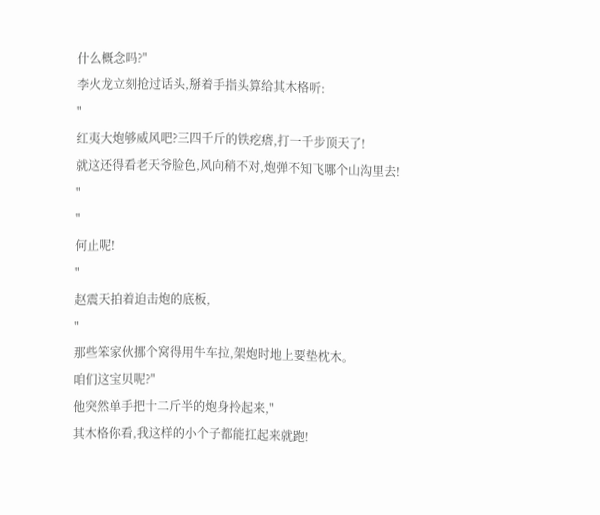什么概念吗?"
李火龙立刻抢过话头,掰着手指头算给其木格听:
"
红夷大炮够威风吧?三四千斤的铁疙瘩,打一千步顶天了!
就这还得看老天爷脸色,风向稍不对,炮弹不知飞哪个山沟里去!
"
"
何止呢!
"
赵震天拍着迫击炮的底板,
"
那些笨家伙挪个窝得用牛车拉,架炮时地上要垫枕木。
咱们这宝贝呢?"
他突然单手把十二斤半的炮身拎起来,"
其木格你看,我这样的小个子都能扛起来就跑!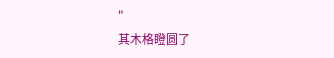"
其木格瞪圆了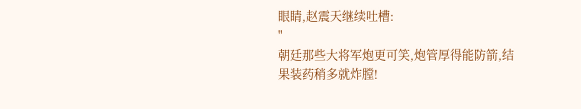眼睛,赵震天继续吐槽:
"
朝廷那些大将军炮更可笑,炮管厚得能防箭,结果装药稍多就炸膛!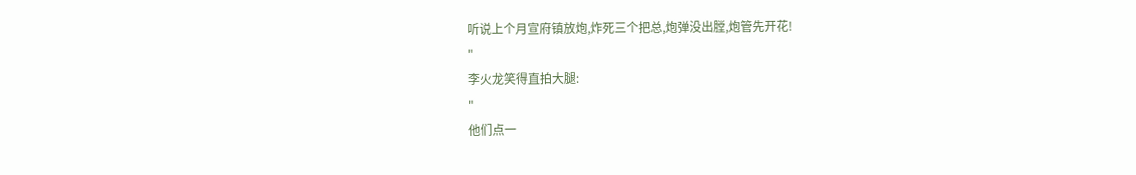听说上个月宣府镇放炮,炸死三个把总,炮弹没出膛,炮管先开花!
"
李火龙笑得直拍大腿:
"
他们点一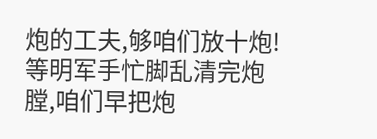炮的工夫,够咱们放十炮!
等明军手忙脚乱清完炮膛,咱们早把炮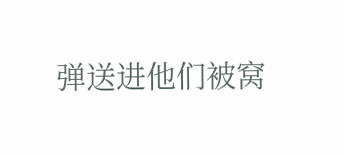弹送进他们被窝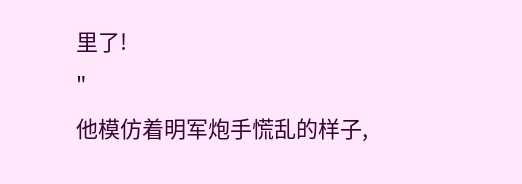里了!
"
他模仿着明军炮手慌乱的样子,